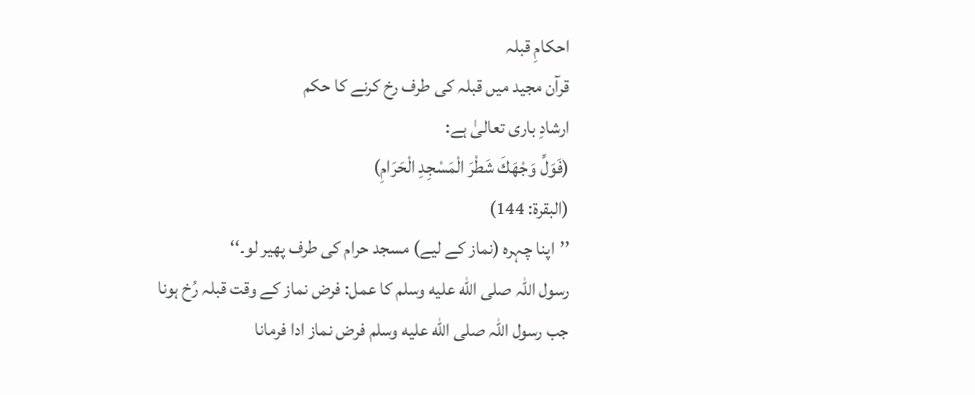احکامِ قبلہ
قرآن مجید میں قبلہ کی طرف رخ کرنے کا حکم
ارشادِ باری تعالیٰ ہے:
(فَوَلِّ وَجْهَكَ شَطْرَ الْمَسْجِدِ الْحَرَامِ)
(البقرۃ: 144)
’’اپنا چہرہ (نماز کے لیے) مسجد حرام کی طرف پھیر لو۔‘‘
رسول اللہ صلى الله عليه وسلم کا عمل: فرض نماز کے وقت قبلہ رُخ ہونا
جب رسول اللہ صلى الله عليه وسلم فرض نماز ادا فرمانا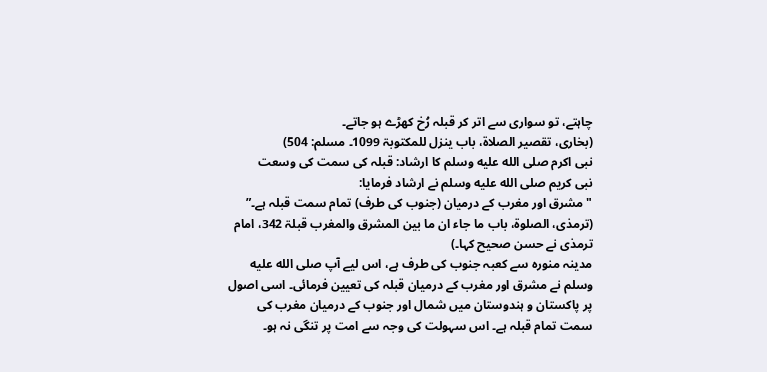چاہتے، تو سواری سے اتر کر قبلہ رُخ کھڑے ہو جاتے۔
(بخاری، تقصیر الصلاۃ، باب ینزل للمکتوبۃ 1099۔ مسلم: 504)
نبی اکرم صلى الله عليه وسلم کا ارشاد: قبلہ کی سمت کی وسعت
نبی کریم صلى الله عليه وسلم نے ارشاد فرمایا:
"مشرق اور مغرب کے درمیان (جنوب کی طرف) تمام سمت قبلہ ہے۔”
(ترمذی، الصلوۃ، باب ما جاء ان ما بین المشرق والمغرب قبلۃ 342، امام ترمذی نے حسن صحیح کہا۔)
مدینہ منورہ سے کعبہ جنوب کی طرف ہے، اس لیے آپ صلى الله عليه وسلم نے مشرق اور مغرب کے درمیان قبلہ کی تعیین فرمائی۔ اسی اصول پر پاکستان و ہندوستان میں شمال اور جنوب کے درمیان مغرب کی سمت تمام قبلہ ہے۔ اس سہولت کی وجہ سے امت پر تنگی نہ ہو۔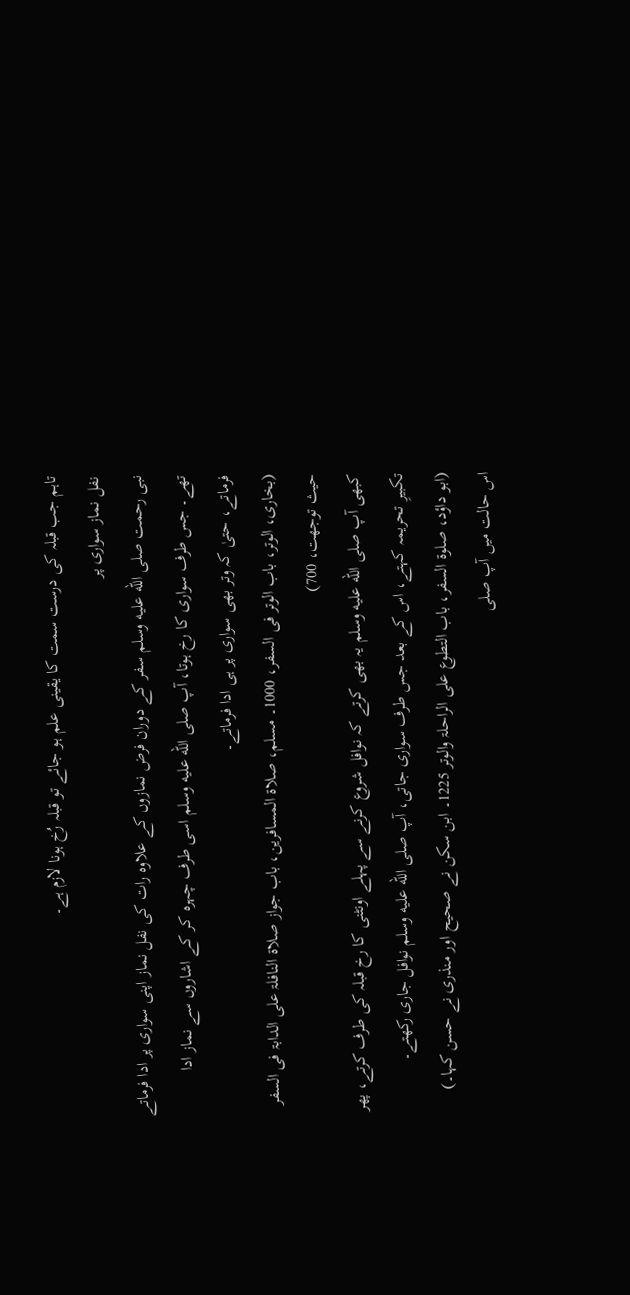تاہم جب قبلہ کی درست سمت کا یقینی علم ہو جائے تو قبلہ رُخ ہونا لازم ہے۔
نفل نماز سواری پر
نبی رحمت صلى الله عليه وسلم سفر کے دوران فرض نمازوں کے علاوہ رات کی نفل نماز اپنی سواری پر ادا فرماتے تھے۔ جس طرف سواری کا رخ ہوتا، آپ صلى الله عليه وسلم اسی طرف چہرہ کر کے اشاروں سے نماز ادا فرماتے، حتیٰ کہ وتر بھی سواری پر ہی ادا فرماتے۔
(بخاری، الوتر، باب الوتر فی السفر، 1000۔ مسلم، صلاۃ المسافرین، باب جواز صلاۃ النافلۃ علی الدابۃ فی السفر حیث توجھت، 700)
کبھی آپ صلى الله عليه وسلم یہ بھی کرتے کہ نوافل شروع کرنے سے پہلے اونٹنی کا رخ قبلہ کی طرف کرتے، پھر تکبیرِ تحریمہ کہتے، اس کے بعد جس طرف سواری جاتی، آپ صلى الله عليه وسلم نوافل جاری رکھتے۔
(ابو داؤد، صلوۃ السفر، باب التطوع علی الراحلۃ والوتر 1225۔ ابن سکن نے صحیح اور منذری نے حسن کہا۔)
اس حالت میں آپ صلى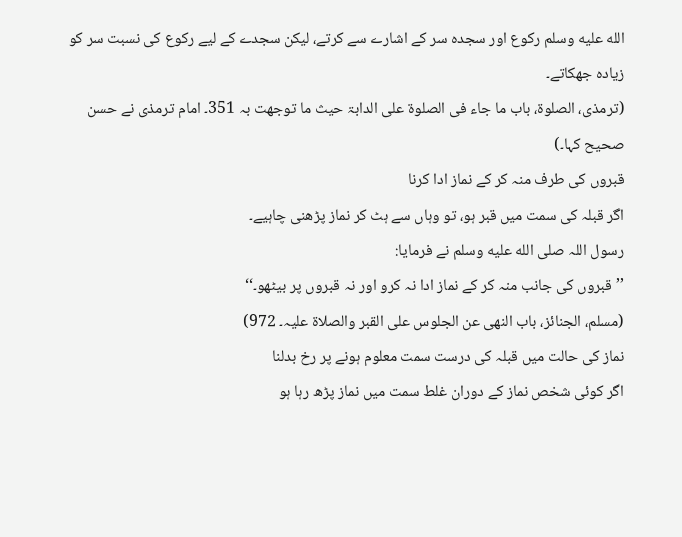الله عليه وسلم رکوع اور سجدہ سر کے اشارے سے کرتے، لیکن سجدے کے لیے رکوع کی نسبت سر کو زیادہ جھکاتے۔
(ترمذی، الصلوۃ، باب ما جاء فی الصلوۃ علی الدابۃ حیث ما توجھت بہ 351۔ امام ترمذی نے حسن صحیح کہا۔)
قبروں کی طرف منہ کر کے نماز ادا کرنا
اگر قبلہ کی سمت میں قبر ہو، تو وہاں سے ہٹ کر نماز پڑھنی چاہیے۔
رسول اللہ صلى الله عليه وسلم نے فرمایا:
’’قبروں کی جانب منہ کر کے نماز ادا نہ کرو اور نہ قبروں پر بیٹھو۔‘‘
(مسلم، الجنائز، باب النھی عن الجلوس علی القبر والصلاۃ علیہ۔ 972)
نماز کی حالت میں قبلہ کی درست سمت معلوم ہونے پر رخ بدلنا
اگر کوئی شخص نماز کے دوران غلط سمت میں نماز پڑھ رہا ہو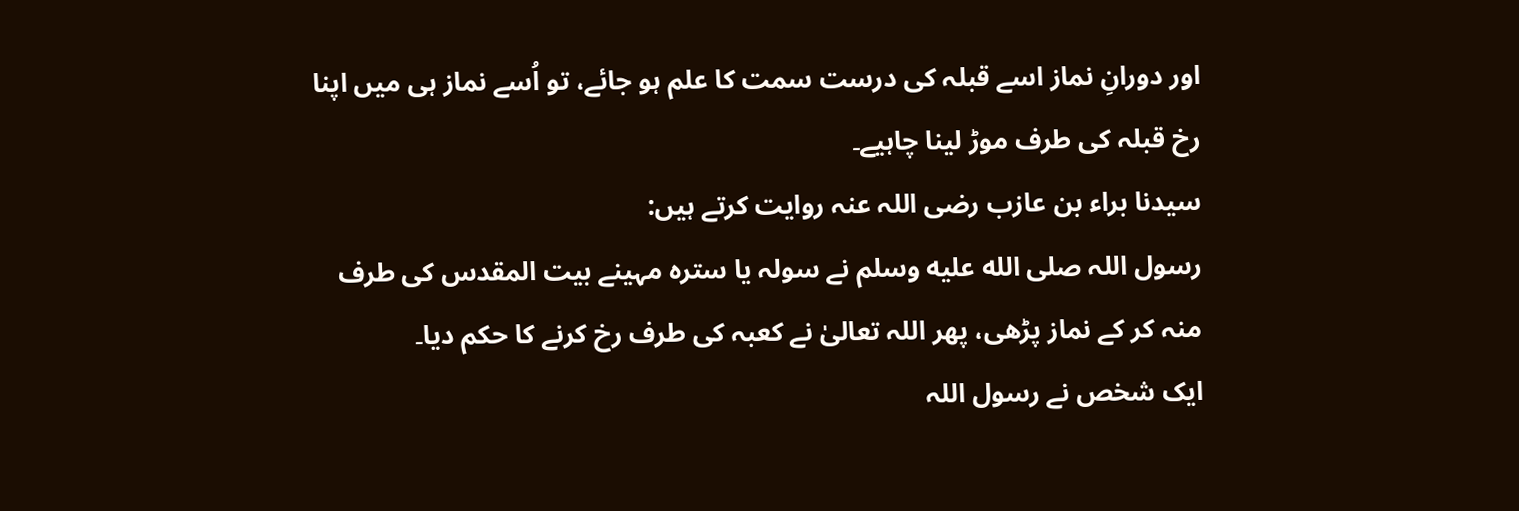اور دورانِ نماز اسے قبلہ کی درست سمت کا علم ہو جائے، تو اُسے نماز ہی میں اپنا رخ قبلہ کی طرف موڑ لینا چاہیے۔
سیدنا براء بن عازب رضی اللہ عنہ روایت کرتے ہیں:
رسول اللہ صلى الله عليه وسلم نے سولہ یا سترہ مہینے بیت المقدس کی طرف منہ کر کے نماز پڑھی، پھر اللہ تعالیٰ نے کعبہ کی طرف رخ کرنے کا حکم دیا۔
ایک شخص نے رسول اللہ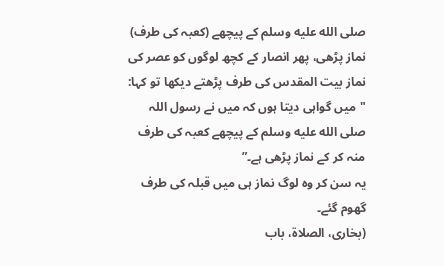صلى الله عليه وسلم کے پیچھے (کعبہ کی طرف) نماز پڑھی، پھر انصار کے کچھ لوگوں کو عصر کی نماز بیت المقدس کی طرف پڑھتے دیکھا تو کہا:
"میں گواہی دیتا ہوں کہ میں نے رسول اللہ صلى الله عليه وسلم کے پیچھے کعبہ کی طرف منہ کر کے نماز پڑھی ہے۔”
یہ سن کر وہ لوگ نماز ہی میں قبلہ کی طرف گھوم گئے۔
(بخاری، الصلاۃ، باب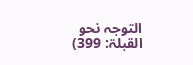التوجہ نحو القبلۃ: 399)